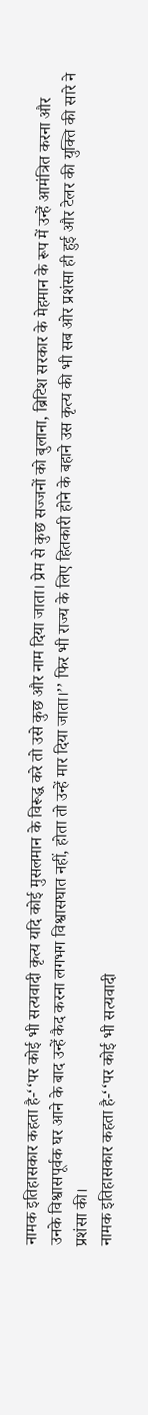नामक इतिहासकार कहता है-‘‘पर कोई भी सत्यवादी कृत्य यदि कोई मुसलमान के विरूद्ध करे तो उसे कुछ और नाम दिया जाता। प्रेम से कुछ सज्जनों को बुलाना, ब्रिटिश सरकार के मेहमान के रूप में उन्हें आमंत्रित करना और उनके विश्वासपूर्वक घर आने के बाद उन्हें कैद करना लगभग विश्वासघात नहीं, होता तो उन्हें मार दिया जाता।’’ फिर भी राज्य के लिए हितकारी होने के बहाने उस कृत्य की भी सब ओर प्रशंसा ही हुई और टेलर की युक्ति की सारे ने प्रशंसा की।
नामक इतिहासकार कहता है-‘‘पर कोई भी सत्यवादी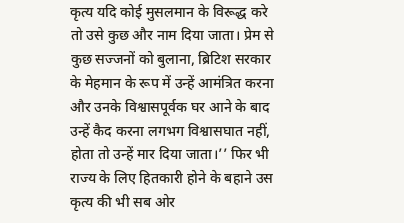कृत्य यदि कोई मुसलमान के विरूद्ध करे तो उसे कुछ और नाम दिया जाता। प्रेम से कुछ सज्जनों को बुलाना, ब्रिटिश सरकार के मेहमान के रूप में उन्हें आमंत्रित करना और उनके विश्वासपूर्वक घर आने के बाद उन्हें कैद करना लगभग विश्वासघात नहीं, होता तो उन्हें मार दिया जाता।’’ फिर भी राज्य के लिए हितकारी होने के बहाने उस कृत्य की भी सब ओर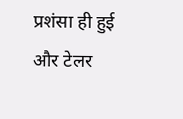प्रशंसा ही हुई और टेलर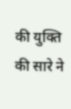की युक्ति की सारे ने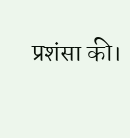प्रशंसा की।